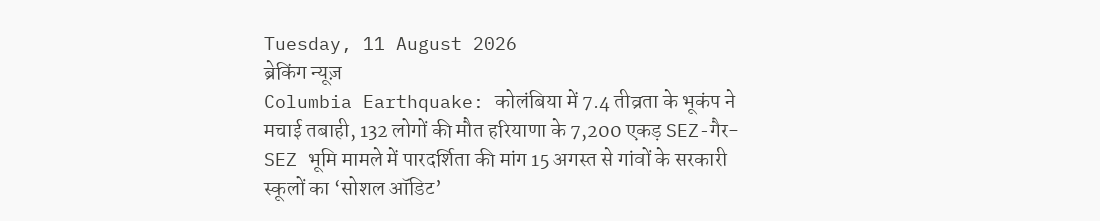Tuesday, 11 August 2026
ब्रेकिंग न्यूज़
Columbia Earthquake: कोलंबिया में 7.4 तीव्रता के भूकंप ने मचाई तबाही, 132 लोगों की मौत हरियाणा के 7,200 एकड़ SEZ-गैर-SEZ भूमि मामले में पारदर्शिता की मांग 15 अगस्त से गांवों के सरकारी स्कूलों का ‘सोशल ऑडिट’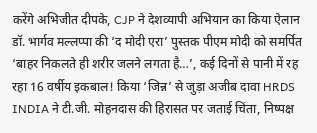करेंगे अभिजीत दीपके, CJP ने देशव्यापी अभियान का किया ऐलान डॉ. भार्गव मल्लप्पा की ‘द मोदी एरा’ पुस्तक पीएम मोदी को समर्पित ‘बाहर निकलते ही शरीर जलने लगता है…’, कई दिनों से पानी में रह रहा 16 वर्षीय इकबाल! किया ‘जिन्न’ से जुड़ा अजीब दावा HRDS INDIA ने टी.जी. मोहनदास की हिरासत पर जताई चिंता, निष्पक्ष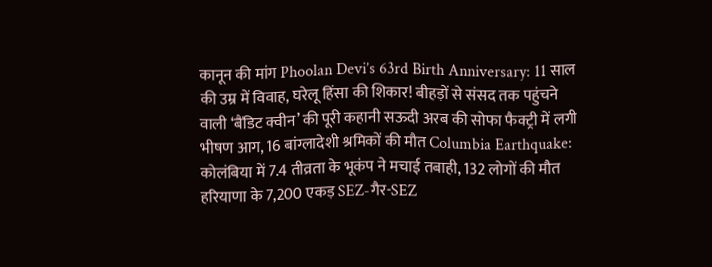कानून की मांग Phoolan Devi’s 63rd Birth Anniversary: 11 साल की उम्र में विवाह, घरेलू हिंसा की शिकार! बीहड़ों से संसद तक पहुंचने वाली ‘बैंडिट क्वीन’ की पूरी कहानी सऊदी अरब की सोफा फैक्ट्री में लगी भीषण आग, 16 बांग्लादेशी श्रमिकों की मौत Columbia Earthquake: कोलंबिया में 7.4 तीव्रता के भूकंप ने मचाई तबाही, 132 लोगों की मौत हरियाणा के 7,200 एकड़ SEZ-गैर-SEZ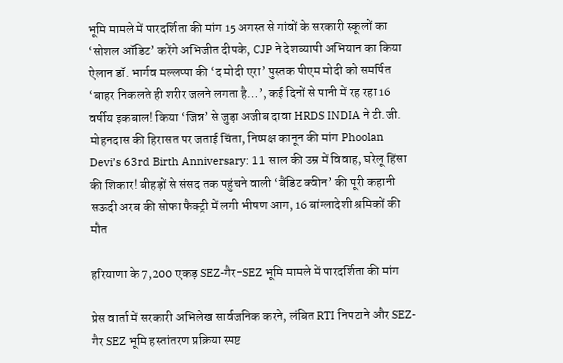भूमि मामले में पारदर्शिता की मांग 15 अगस्त से गांवों के सरकारी स्कूलों का ‘सोशल ऑडिट’ करेंगे अभिजीत दीपके, CJP ने देशव्यापी अभियान का किया ऐलान डॉ. भार्गव मल्लप्पा की ‘द मोदी एरा’ पुस्तक पीएम मोदी को समर्पित ‘बाहर निकलते ही शरीर जलने लगता है…’, कई दिनों से पानी में रह रहा 16 वर्षीय इकबाल! किया ‘जिन्न’ से जुड़ा अजीब दावा HRDS INDIA ने टी.जी. मोहनदास की हिरासत पर जताई चिंता, निष्पक्ष कानून की मांग Phoolan Devi’s 63rd Birth Anniversary: 11 साल की उम्र में विवाह, घरेलू हिंसा की शिकार! बीहड़ों से संसद तक पहुंचने वाली ‘बैंडिट क्वीन’ की पूरी कहानी सऊदी अरब की सोफा फैक्ट्री में लगी भीषण आग, 16 बांग्लादेशी श्रमिकों की मौत

हरियाणा के 7,200 एकड़ SEZ-गैर-SEZ भूमि मामले में पारदर्शिता की मांग

प्रेस वार्ता में सरकारी अभिलेख सार्वजनिक करने, लंबित RTI निपटाने और SEZ-गैर SEZ भूमि हस्तांतरण प्रक्रिया स्पष्ट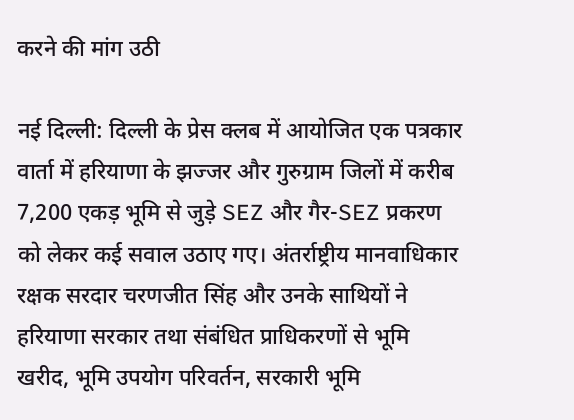करने की मांग उठी

नई दिल्ली: दिल्ली के प्रेस क्लब में आयोजित एक पत्रकार वार्ता में हरियाणा के झज्जर और गुरुग्राम जिलों में करीब 7,200 एकड़ भूमि से जुड़े SEZ और गैर-SEZ प्रकरण को लेकर कई सवाल उठाए गए। अंतर्राष्ट्रीय मानवाधिकार रक्षक सरदार चरणजीत सिंह और उनके साथियों ने हरियाणा सरकार तथा संबंधित प्राधिकरणों से भूमि खरीद, भूमि उपयोग परिवर्तन, सरकारी भूमि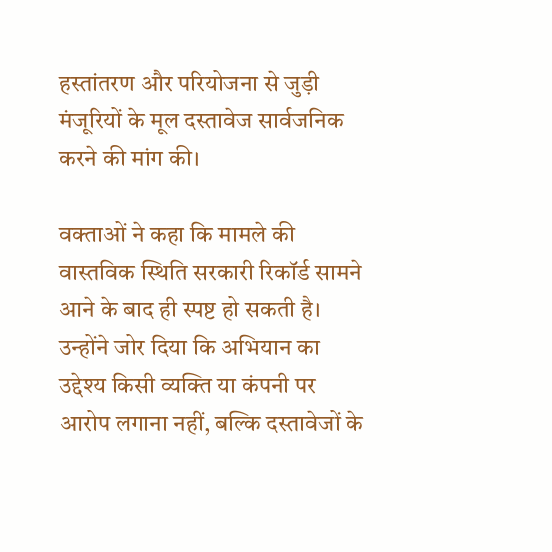हस्तांतरण और परियोजना से जुड़ी मंजूरियों के मूल दस्तावेज सार्वजनिक करने की मांग की।

वक्ताओं ने कहा कि मामले की वास्तविक स्थिति सरकारी रिकॉर्ड सामने आने के बाद ही स्पष्ट हो सकती है। उन्होंने जोर दिया कि अभियान का उद्देश्य किसी व्यक्ति या कंपनी पर आरोप लगाना नहीं, बल्कि दस्तावेजों के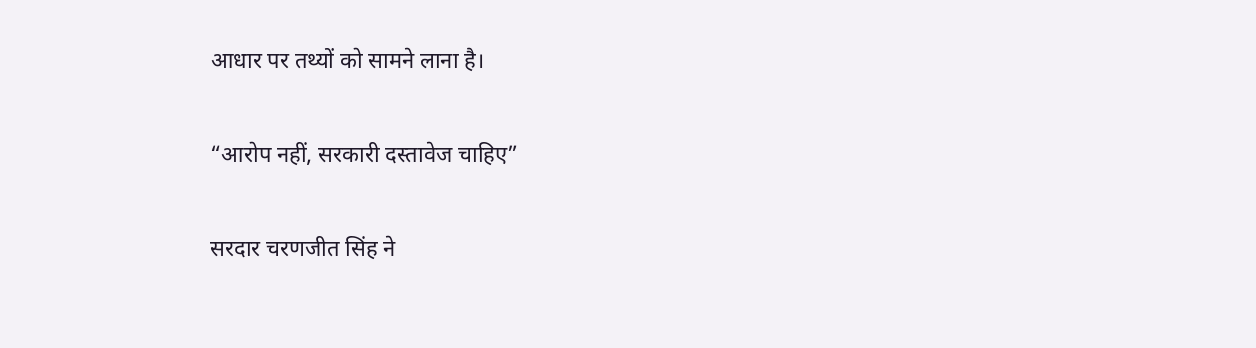आधार पर तथ्यों को सामने लाना है।

“आरोप नहीं, सरकारी दस्तावेज चाहिए”

सरदार चरणजीत सिंह ने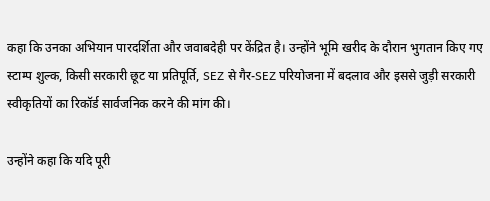कहा कि उनका अभियान पारदर्शिता और जवाबदेही पर केंद्रित है। उन्होंने भूमि खरीद के दौरान भुगतान किए गए स्टाम्प शुल्क, किसी सरकारी छूट या प्रतिपूर्ति, SEZ से गैर-SEZ परियोजना में बदलाव और इससे जुड़ी सरकारी स्वीकृतियों का रिकॉर्ड सार्वजनिक करने की मांग की।

उन्होंने कहा कि यदि पूरी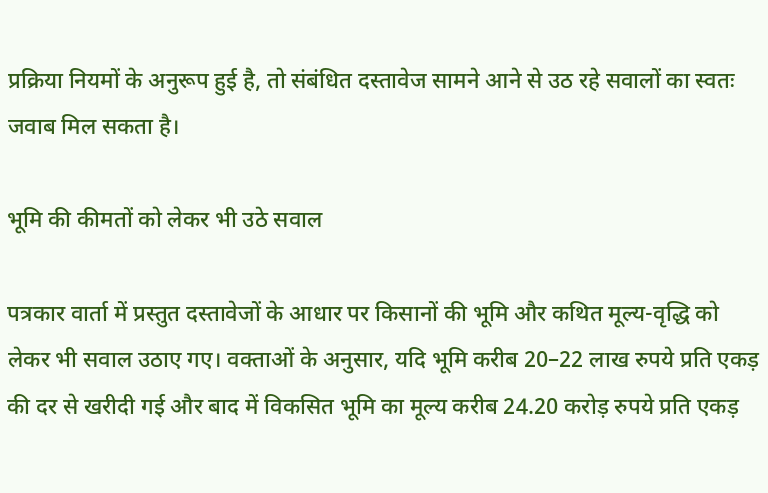प्रक्रिया नियमों के अनुरूप हुई है, तो संबंधित दस्तावेज सामने आने से उठ रहे सवालों का स्वतः जवाब मिल सकता है।

भूमि की कीमतों को लेकर भी उठे सवाल

पत्रकार वार्ता में प्रस्तुत दस्तावेजों के आधार पर किसानों की भूमि और कथित मूल्य-वृद्धि को लेकर भी सवाल उठाए गए। वक्ताओं के अनुसार, यदि भूमि करीब 20–22 लाख रुपये प्रति एकड़ की दर से खरीदी गई और बाद में विकसित भूमि का मूल्य करीब 24.20 करोड़ रुपये प्रति एकड़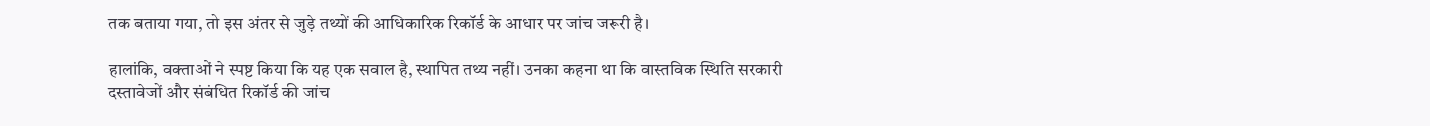तक बताया गया, तो इस अंतर से जुड़े तथ्यों की आधिकारिक रिकॉर्ड के आधार पर जांच जरूरी है।

हालांकि, वक्ताओं ने स्पष्ट किया कि यह एक सवाल है, स्थापित तथ्य नहीं। उनका कहना था कि वास्तविक स्थिति सरकारी दस्तावेजों और संबंधित रिकॉर्ड की जांच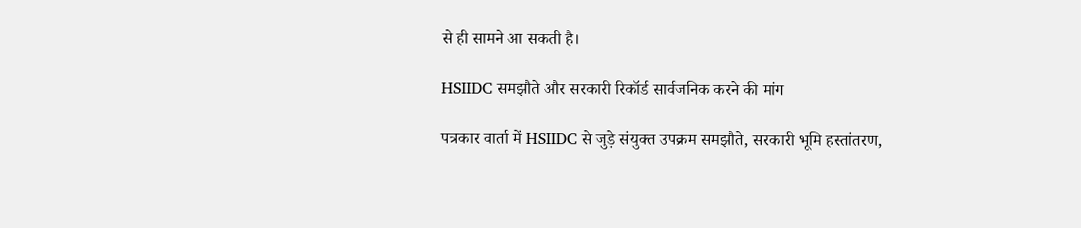से ही सामने आ सकती है।

HSIIDC समझौते और सरकारी रिकॉर्ड सार्वजनिक करने की मांग

पत्रकार वार्ता में HSIIDC से जुड़े संयुक्त उपक्रम समझौते, सरकारी भूमि हस्तांतरण,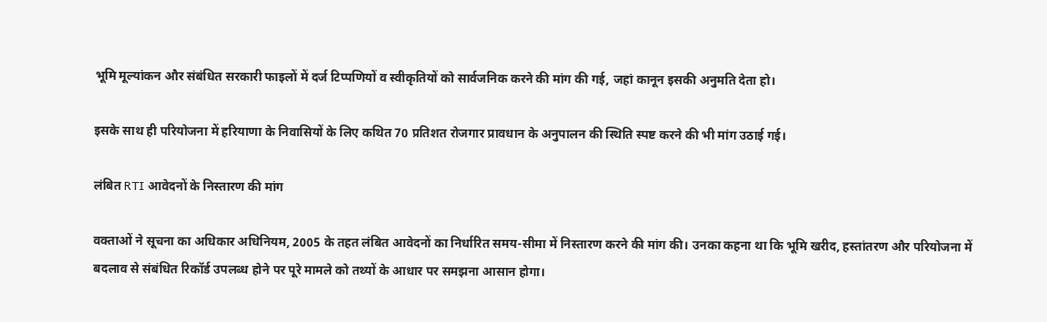भूमि मूल्यांकन और संबंधित सरकारी फाइलों में दर्ज टिप्पणियों व स्वीकृतियों को सार्वजनिक करने की मांग की गई, जहां कानून इसकी अनुमति देता हो।

इसके साथ ही परियोजना में हरियाणा के निवासियों के लिए कथित 70 प्रतिशत रोजगार प्रावधान के अनुपालन की स्थिति स्पष्ट करने की भी मांग उठाई गई।

लंबित RTI आवेदनों के निस्तारण की मांग

वक्ताओं ने सूचना का अधिकार अधिनियम, 2005 के तहत लंबित आवेदनों का निर्धारित समय-सीमा में निस्तारण करने की मांग की। उनका कहना था कि भूमि खरीद, हस्तांतरण और परियोजना में बदलाव से संबंधित रिकॉर्ड उपलब्ध होने पर पूरे मामले को तथ्यों के आधार पर समझना आसान होगा।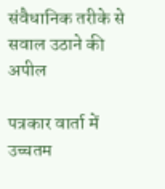संवैधानिक तरीके से सवाल उठाने की अपील

पत्रकार वार्ता में उच्चतम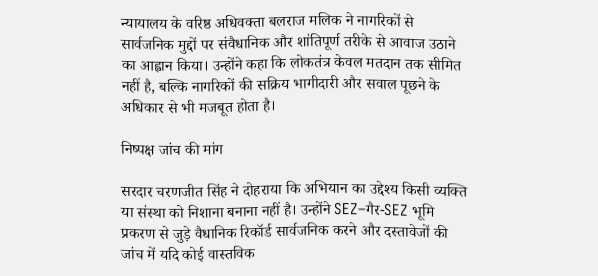न्यायालय के वरिष्ठ अधिवक्ता बलराज मलिक ने नागरिकों से सार्वजनिक मुद्दों पर संवैधानिक और शांतिपूर्ण तरीके से आवाज उठाने का आह्वान किया। उन्होंने कहा कि लोकतंत्र केवल मतदान तक सीमित नहीं है, बल्कि नागरिकों की सक्रिय भागीदारी और सवाल पूछने के अधिकार से भी मजबूत होता है।

निष्पक्ष जांच की मांग

सरदार चरणजीत सिंह ने दोहराया कि अभियान का उद्देश्य किसी व्यक्ति या संस्था को निशाना बनाना नहीं है। उन्होंने SEZ–गैर-SEZ भूमि प्रकरण से जुड़े वैधानिक रिकॉर्ड सार्वजनिक करने और दस्तावेजों की जांच में यदि कोई वास्तविक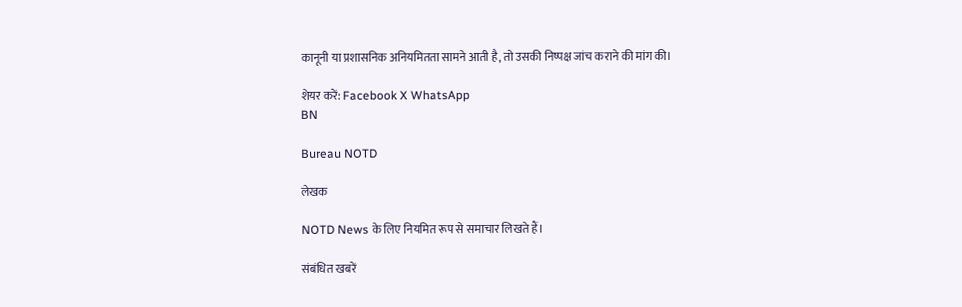कानूनी या प्रशासनिक अनियमितता सामने आती है, तो उसकी निष्पक्ष जांच कराने की मांग की।

शेयर करें: Facebook X WhatsApp
BN

Bureau NOTD

लेखक

NOTD News के लिए नियमित रूप से समाचार लिखते हैं।

संबंधित खबरें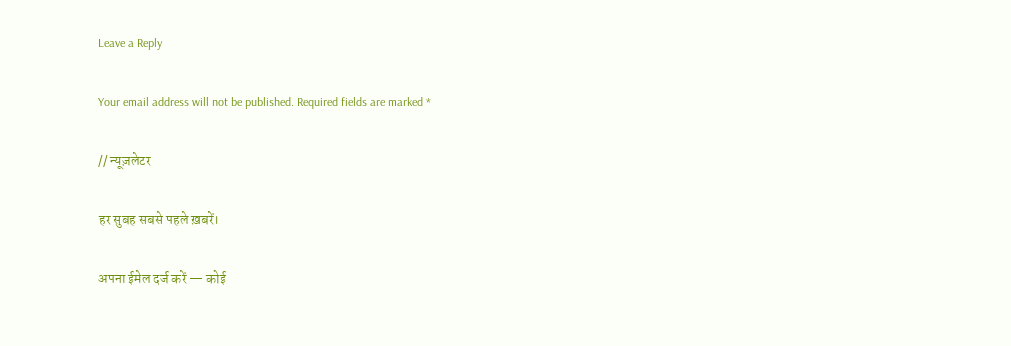Leave a Reply

Your email address will not be published. Required fields are marked *

// न्यूज़लेटर

हर सुबह सबसे पहले ख़बरें।

अपना ईमेल दर्ज करें — कोई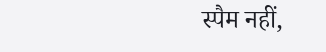स्पैम नहीं,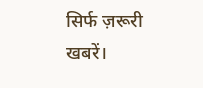सिर्फ ज़रूरी खबरें।